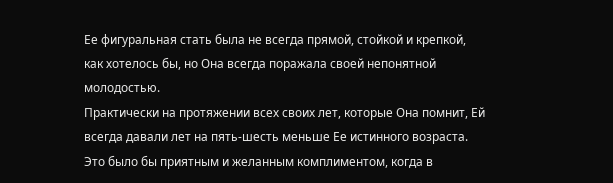Ее фигуральная стать была не всегда прямой, стойкой и крепкой, как хотелось бы, но Она всегда поражала своей непонятной молодостью.
Практически на протяжении всех своих лет, которые Она помнит, Ей всегда давали лет на пять-шесть меньше Ее истинного возраста. Это было бы приятным и желанным комплиментом, когда в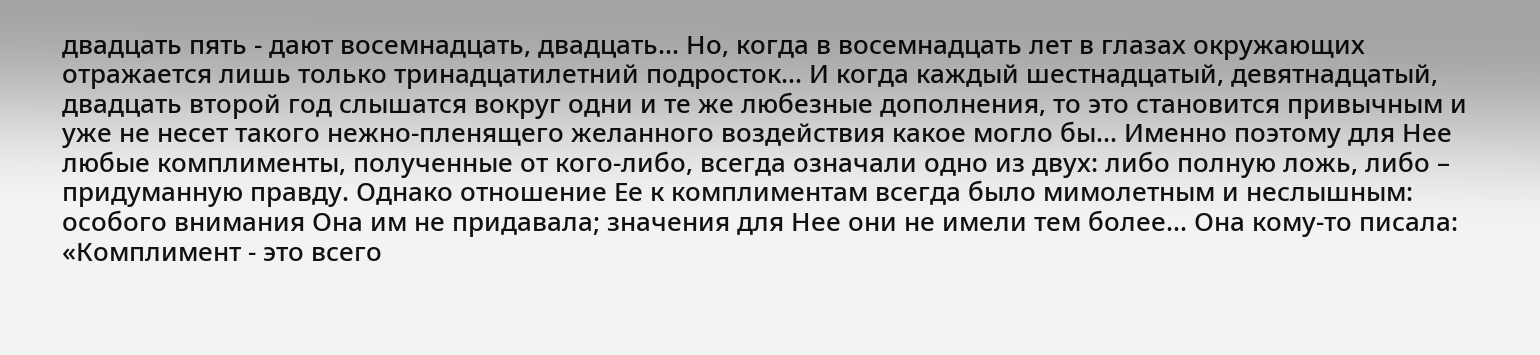двадцать пять - дают восемнадцать, двадцать… Но, когда в восемнадцать лет в глазах окружающих отражается лишь только тринадцатилетний подросток… И когда каждый шестнадцатый, девятнадцатый, двадцать второй год слышатся вокруг одни и те же любезные дополнения, то это становится привычным и уже не несет такого нежно-пленящего желанного воздействия какое могло бы… Именно поэтому для Нее любые комплименты, полученные от кого-либо, всегда означали одно из двух: либо полную ложь, либо – придуманную правду. Однако отношение Ее к комплиментам всегда было мимолетным и неслышным: особого внимания Она им не придавала; значения для Нее они не имели тем более… Она кому-то писала: «Комплимент - это всего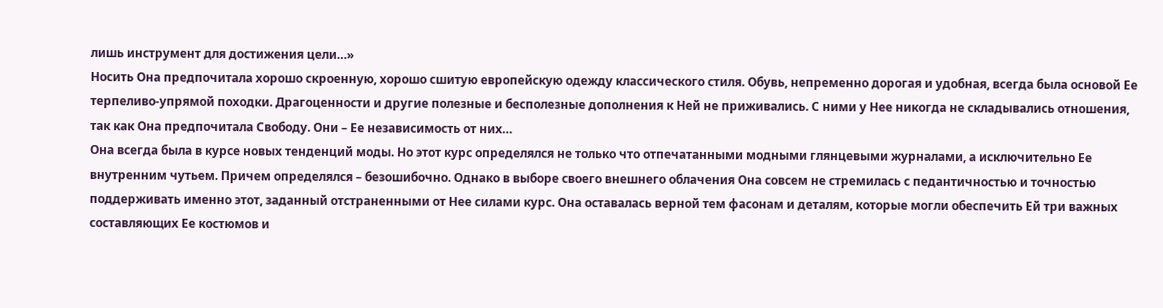лишь инструмент для достижения цели…»
Носить Она предпочитала хорошо скроенную, хорошо сшитую европейскую одежду классического стиля. Обувь, непременно дорогая и удобная, всегда была основой Ее терпеливо-упрямой походки. Драгоценности и другие полезные и бесполезные дополнения к Ней не приживались. С ними у Нее никогда не складывались отношения, так как Она предпочитала Свободу. Они – Ее независимость от них…
Она всегда была в курсе новых тенденций моды. Но этот курс определялся не только что отпечатанными модными глянцевыми журналами, а исключительно Ее внутренним чутьем. Причем определялся – безошибочно. Однако в выборе своего внешнего облачения Она совсем не стремилась с педантичностью и точностью поддерживать именно этот, заданный отстраненными от Нее силами курс. Она оставалась верной тем фасонам и деталям, которые могли обеспечить Ей три важных составляющих Ее костюмов и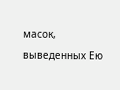масок, выведенных Ею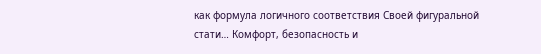как формула логичного соответствия Своей фигуральной стати… Комфорт, безопасность и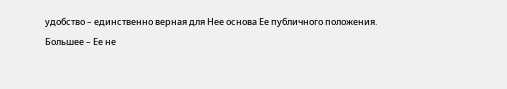удобство – единственно верная для Нее основа Ее публичного положения.
Большее – Ее не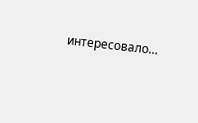интересовало…